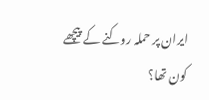ایران پر حملہ روکنے کے پیچھے کون تھا؟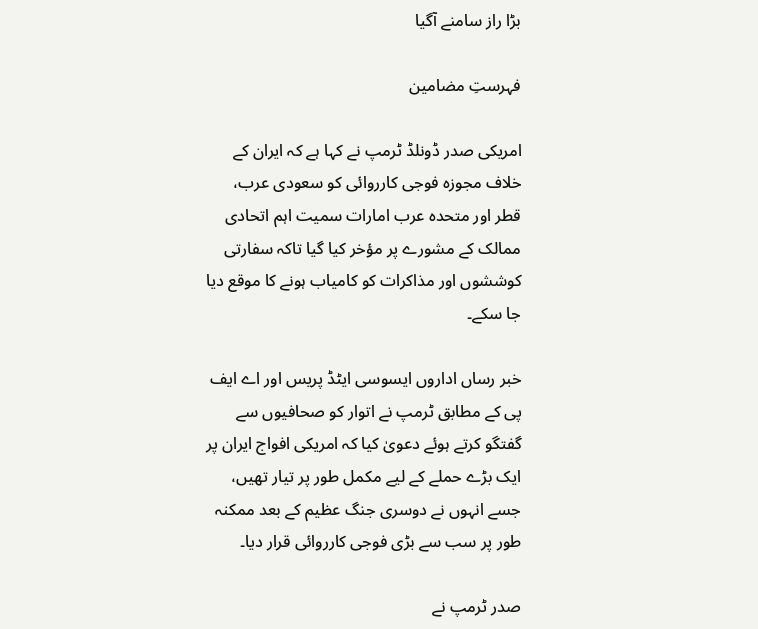بڑا راز سامنے آگیا

فہرستِ مضامین

امریکی صدر ڈونلڈ ٹرمپ نے کہا ہے کہ ایران کے خلاف مجوزہ فوجی کارروائی کو سعودی عرب، قطر اور متحدہ عرب امارات سمیت اہم اتحادی ممالک کے مشورے پر مؤخر کیا گیا تاکہ سفارتی کوششوں اور مذاکرات کو کامیاب ہونے کا موقع دیا جا سکے۔

خبر رساں اداروں ایسوسی ایٹڈ پریس اور اے ایف پی کے مطابق ٹرمپ نے اتوار کو صحافیوں سے گفتگو کرتے ہوئے دعویٰ کیا کہ امریکی افواج ایران پر ایک بڑے حملے کے لیے مکمل طور پر تیار تھیں، جسے انہوں نے دوسری جنگ عظیم کے بعد ممکنہ طور پر سب سے بڑی فوجی کارروائی قرار دیا۔

صدر ٹرمپ نے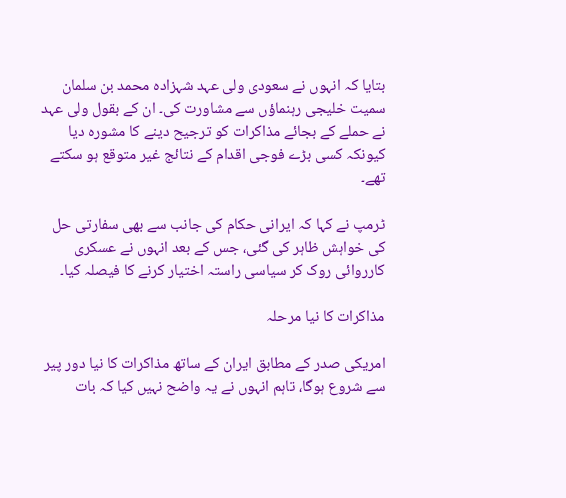بتایا کہ انہوں نے سعودی ولی عہد شہزادہ محمد بن سلمان سمیت خلیجی رہنماؤں سے مشاورت کی۔ ان کے بقول ولی عہد نے حملے کے بجائے مذاکرات کو ترجیح دینے کا مشورہ دیا کیونکہ کسی بڑے فوجی اقدام کے نتائج غیر متوقع ہو سکتے تھے۔

ٹرمپ نے کہا کہ ایرانی حکام کی جانب سے بھی سفارتی حل کی خواہش ظاہر کی گئی، جس کے بعد انہوں نے عسکری کارروائی روک کر سیاسی راستہ اختیار کرنے کا فیصلہ کیا۔

مذاکرات کا نیا مرحلہ

امریکی صدر کے مطابق ایران کے ساتھ مذاکرات کا نیا دور پیر سے شروع ہوگا، تاہم انہوں نے یہ واضح نہیں کیا کہ بات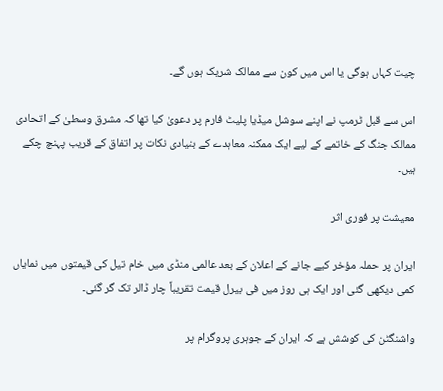چیت کہاں ہوگی یا اس میں کون سے ممالک شریک ہوں گے۔

اس سے قبل ٹرمپ نے اپنے سوشل میڈیا پلیٹ فارم پر دعویٰ کیا تھا کہ مشرق وسطیٰ کے اتحادی ممالک جنگ کے خاتمے کے لیے ایک ممکنہ معاہدے کے بنیادی نکات پر اتفاق کے قریب پہنچ چکے ہیں۔

معیشت پر فوری اثر

ایران پر حملہ مؤخر کیے جانے کے اعلان کے بعد عالمی منڈی میں خام تیل کی قیمتوں میں نمایاں کمی دیکھی گئی اور ایک ہی روز میں فی بیرل قیمت تقریباً چار ڈالر تک گر گئی۔

واشنگٹن کی کوشش ہے کہ ایران کے جوہری پروگرام پر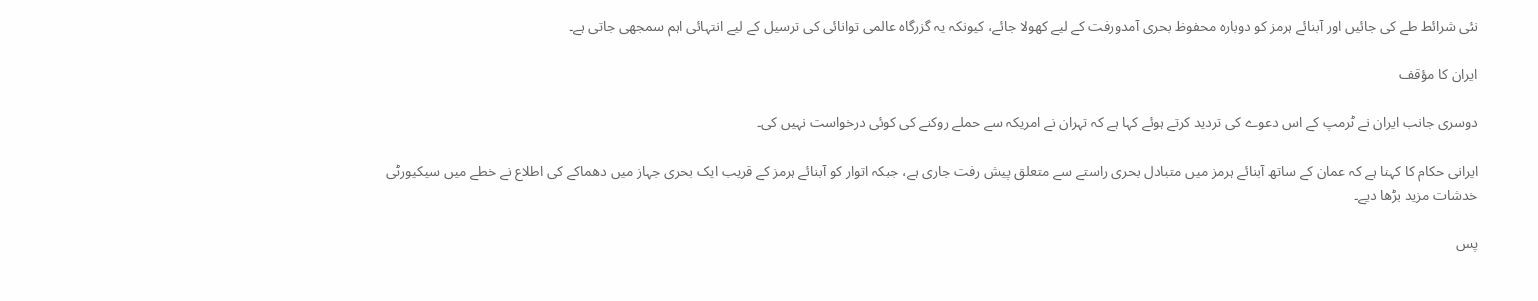نئی شرائط طے کی جائیں اور آبنائے ہرمز کو دوبارہ محفوظ بحری آمدورفت کے لیے کھولا جائے، کیونکہ یہ گزرگاہ عالمی توانائی کی ترسیل کے لیے انتہائی اہم سمجھی جاتی ہے۔

ایران کا مؤقف

دوسری جانب ایران نے ٹرمپ کے اس دعوے کی تردید کرتے ہوئے کہا ہے کہ تہران نے امریکہ سے حملے روکنے کی کوئی درخواست نہیں کی۔

ایرانی حکام کا کہنا ہے کہ عمان کے ساتھ آبنائے ہرمز میں متبادل بحری راستے سے متعلق پیش رفت جاری ہے، جبکہ اتوار کو آبنائے ہرمز کے قریب ایک بحری جہاز میں دھماکے کی اطلاع نے خطے میں سیکیورٹی خدشات مزید بڑھا دیے۔

پس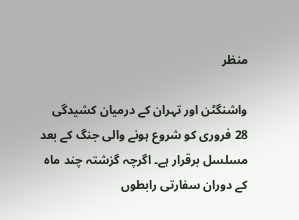منظر

واشنگٹن اور تہران کے درمیان کشیدگی 28 فروری کو شروع ہونے والی جنگ کے بعد مسلسل برقرار ہے۔ اگرچہ گزشتہ چند ماہ کے دوران سفارتی رابطوں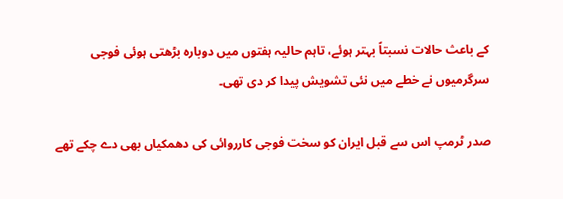کے باعث حالات نسبتاً بہتر ہوئے، تاہم حالیہ ہفتوں میں دوبارہ بڑھتی ہوئی فوجی سرگرمیوں نے خطے میں نئی تشویش پیدا کر دی تھی۔

صدر ٹرمپ اس سے قبل ایران کو سخت فوجی کارروائی کی دھمکیاں بھی دے چکے تھے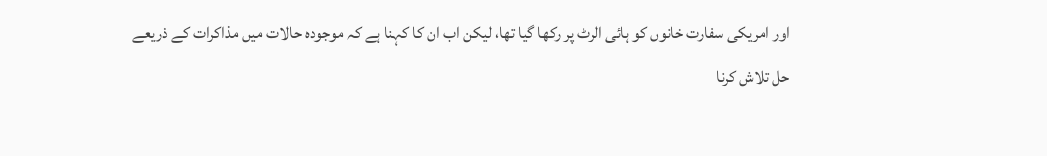اور امریکی سفارت خانوں کو ہائی الرٹ پر رکھا گیا تھا، لیکن اب ان کا کہنا ہے کہ موجودہ حالات میں مذاکرات کے ذریعے حل تلاش کرنا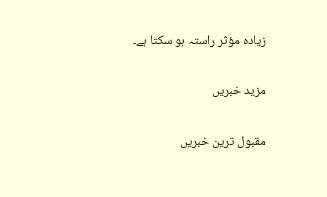زیادہ مؤثر راستہ ہو سکتا ہے۔

مزید خبریں

مقبول ترین خبریں